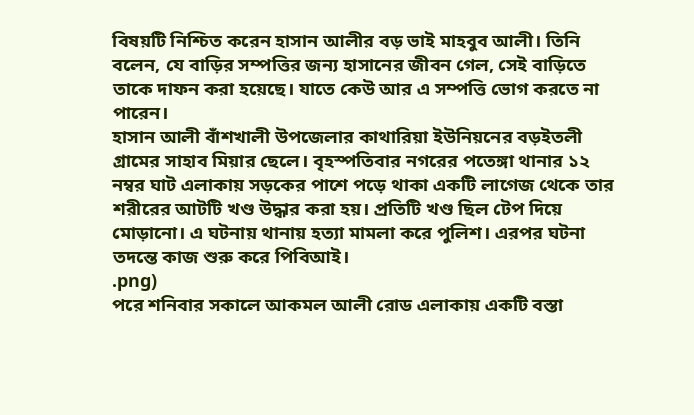বিষয়টি নিশ্চিত করেন হাসান আলীর বড় ভাই মাহবুব আলী। তিনি বলেন, যে বাড়ির সম্পত্তির জন্য হাসানের জীবন গেল, সেই বাড়িতে তাকে দাফন করা হয়েছে। যাতে কেউ আর এ সম্পত্তি ভোগ করতে না পারেন।
হাসান আলী বাঁশখালী উপজেলার কাথারিয়া ইউনিয়নের বড়ইতলী গ্রামের সাহাব মিয়ার ছেলে। বৃহস্পতিবার নগরের পতেঙ্গা থানার ১২ নম্বর ঘাট এলাকায় সড়কের পাশে পড়ে থাকা একটি লাগেজ থেকে তার শরীরের আটটি খণ্ড উদ্ধার করা হয়। প্রতিটি খণ্ড ছিল টেপ দিয়ে মোড়ানো। এ ঘটনায় থানায় হত্যা মামলা করে পুলিশ। এরপর ঘটনা তদন্তে কাজ শুরু করে পিবিআই।
.png)
পরে শনিবার সকালে আকমল আলী রোড এলাকায় একটি বস্তা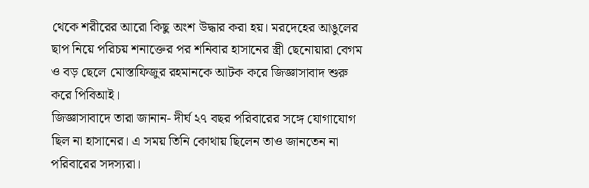থেকে শরীরের আরো কিছু অংশ উদ্ধার করা হয়। মরদেহের আঙুলের ছাপ নিয়ে পরিচয় শনাক্তের পর শনিবার হাসানের স্ত্রী ছেনোয়ারা বেগম ও বড় ছেলে মোস্তাফিজুর রহমানকে আটক করে জিজ্ঞাসাবাদ শুরু করে পিবিআই।
জিজ্ঞাসাবাদে তারা জানান- দীর্ঘ ২৭ বছর পরিবারের সঙ্গে যোগাযোগ ছিল না হাসানের। এ সময় তিনি কোথায় ছিলেন তাও জানতেন না পরিবারের সদস্যরা।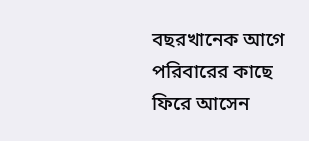বছরখানেক আগে পরিবারের কাছে ফিরে আসেন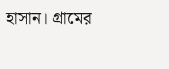হাসান। গ্রামের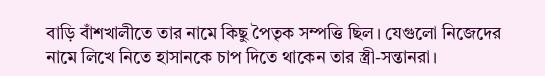বাড়ি বাঁশখালীতে তার নামে কিছু পৈতৃক সম্পত্তি ছিল। যেগুলো নিজেদের নামে লিখে নিতে হাসানকে চাপ দিতে থাকেন তার স্ত্রী-সন্তানরা।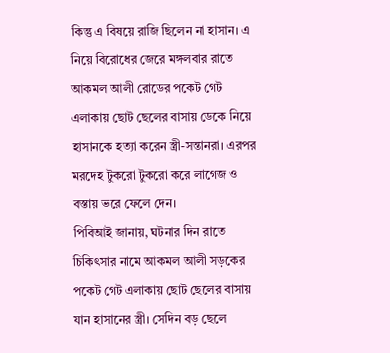কিন্তু এ বিষয়ে রাজি ছিলেন না হাসান। এ নিয়ে বিরোধের জেরে মঙ্গলবার রাতে আকমল আলী রোডের পকেট গেট এলাকায় ছোট ছেলের বাসায় ডেকে নিয়ে হাসানকে হত্যা করেন স্ত্রী-সন্তানরা। এরপর মরদেহ টুকরো টুকরো করে লাগেজ ও বস্তায় ভরে ফেলে দেন।
পিবিআই জানায়, ঘটনার দিন রাতে চিকিৎসার নামে আকমল আলী সড়কের পকেট গেট এলাকায় ছোট ছেলের বাসায় যান হাসানের স্ত্রী। সেদিন বড় ছেলে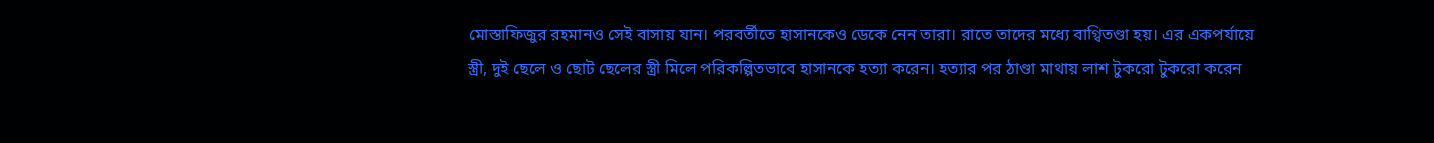মোস্তাফিজুর রহমানও সেই বাসায় যান। পরবর্তীতে হাসানকেও ডেকে নেন তারা। রাতে তাদের মধ্যে বাগ্বিতণ্ডা হয়। এর একপর্যায়ে স্ত্রী, দুই ছেলে ও ছোট ছেলের স্ত্রী মিলে পরিকল্পিতভাবে হাসানকে হত্যা করেন। হত্যার পর ঠাণ্ডা মাথায় লাশ টুকরো টুকরো করেন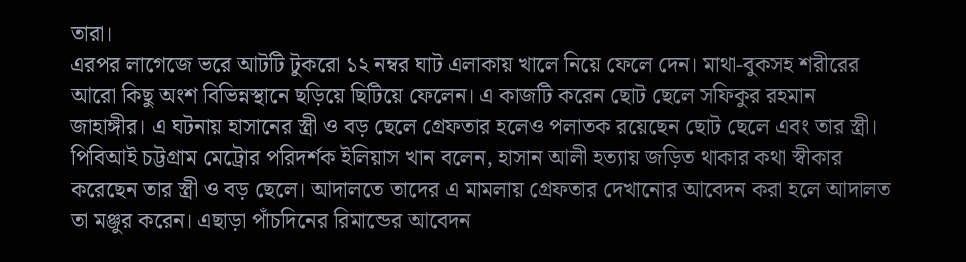তারা।
এরপর লাগেজে ভরে আটটি টুকরো ১২ নম্বর ঘাট এলাকায় খালে নিয়ে ফেলে দেন। মাথা-বুকসহ শরীরের আরো কিছু অংশ বিভিন্নস্থানে ছড়িয়ে ছিটিয়ে ফেলেন। এ কাজটি করেন ছোট ছেলে সফিকুর রহমান জাহাঙ্গীর। এ ঘটনায় হাসানের স্ত্রী ও বড় ছেলে গ্রেফতার হলেও পলাতক রয়েছেন ছোট ছেলে এবং তার স্ত্রী।
পিবিআই চট্টগ্রাম মেট্রোর পরিদর্শক ইলিয়াস খান বলেন, হাসান আলী হত্যায় জড়িত থাকার কথা স্বীকার করেছেন তার স্ত্রী ও বড় ছেলে। আদালতে তাদের এ মামলায় গ্রেফতার দেখানোর আবেদন করা হলে আদালত তা মঞ্জুর করেন। এছাড়া পাঁচদিনের রিমান্ডের আবেদন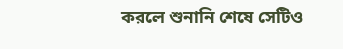করলে শুনানি শেষে সেটিও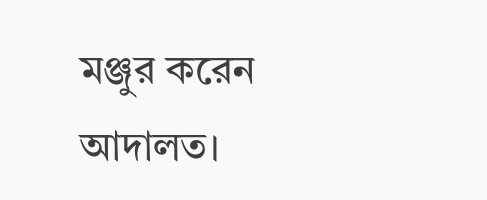মঞ্জুর করেন আদালত।